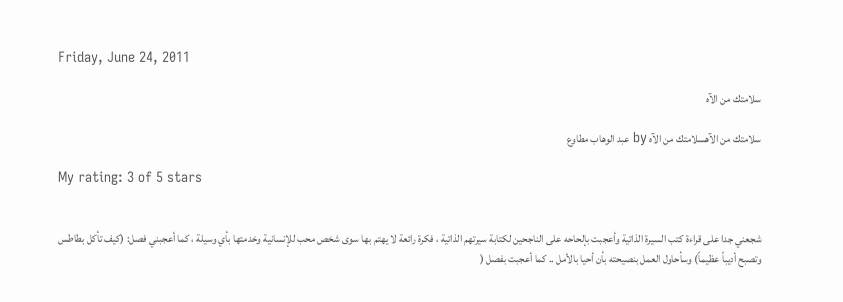Friday, June 24, 2011

سلامتك من الآه

سلامتك من الآهسلامتك من الآه by عبد الوهاب مطاوع

My rating: 3 of 5 stars


شجعني جدا على قراءة كتب السيرة الذاتية وأعجبت بإلحاحه على الناجحين لكتابة سيرتهم الذاتية ، فكرة رائعة لا يهتم بها سوى شخص محب للإنسانية وخدمتها بأي وسيلة ، كما أعجبني فصل: (كيف تأكل بطاطس وتصبح أديباً عظيماً) وسأحاول العمل بنصيحته بأن أحيا بالأمل .. كما أعجبت بفصل (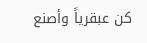كن عبقرياً وأصنع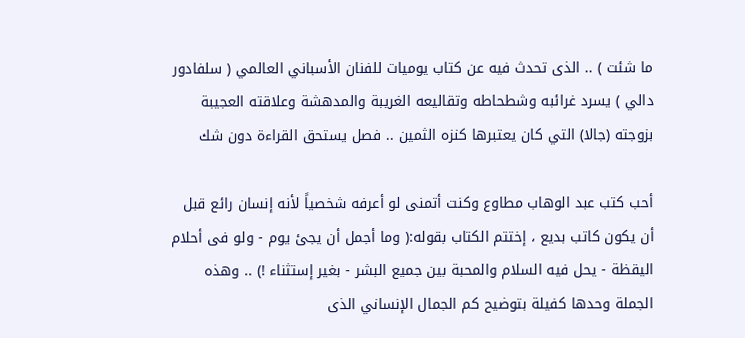ما شئت ) .. الذى تحدث فيه عن كتاب يوميات للفنان الأسباني العالمي ( سلفادور دالي ) يسرد غرائبه وشطحاطه وتقاليعه الغريبة والمدهشة وعلاقته العجيبة بزوجته (جالا) التي كان يعتبرها كنزه الثمين .. فصل يستحق القراءة دون شك

أحب كتب عبد الوهاب مطاوع وكنت أتمنى لو أعرفه شخصياً لأنه إنسان رائع قبل أن يكون كاتب بديع ، إختتم الكتاب بقوله:( وما أجمل أن يجئ يوم - ولو فى أحلام اليقظة - يحل فيه السلام والمحبة بين جميع البشر - بغير إستثناء !) .. وهذه الجملة وحدها كفيلة بتوضيح كم الجمال الإنساني الذى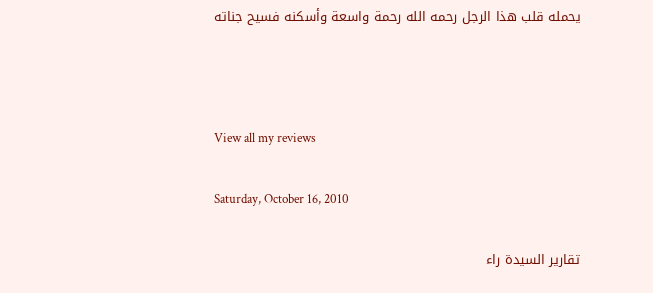يحمله قلب هذا الرجل رحمه الله رحمة واسعة وأسكنه فسيح جناته



View all my reviews

Saturday, October 16, 2010

تقارير السيدة راء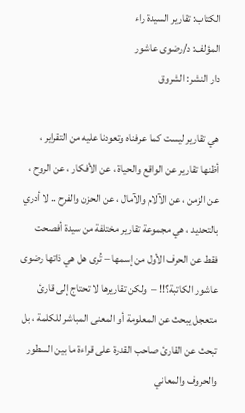الكتاب: تقارير السيدة راء
المؤلف: د/رضوى عاشور
دار النشر: الشروق

هي تقارير ليست كما عرفناه وتعودنا عليه من التقراير ، أظنها تقارير عن الواقع والحياة ، عن الأفكار ، عن الروح ، عن الزمن ، عن الآلام والآمال ، عن الحزن والفرح .. لا أدري بالتحديد ، هي مجموعة تقارير مختلفة من سيدة أفصحت فقط عن الحرف الأول من إسمها – تُرى هل هي ذاتها رضوى عاشور الكاتبة؟!! –  ولكن تقاريرها لا تحتاج إلى قارئ متعجل يبحث عن المعلومة أو المعنى المباشر للكلمة ، بل تبحث عن القارئ صاحب القدرة على قراءة ما بين السطور والحروف والمعاني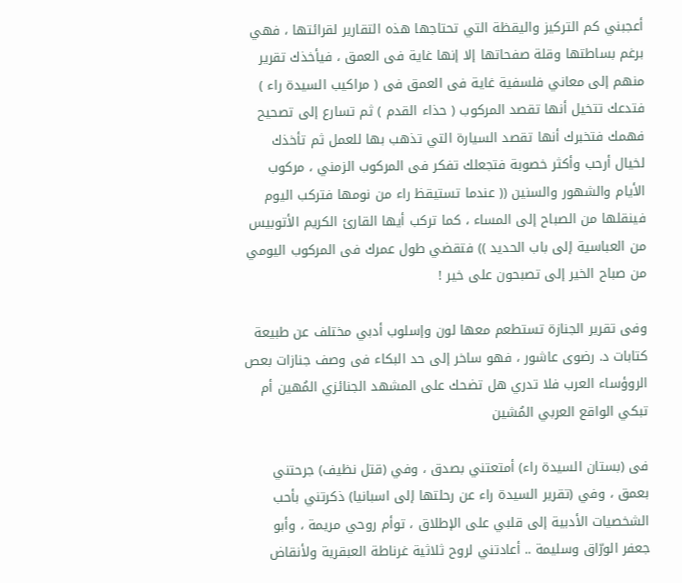أعجبني كم التركيز واليقظة التي تحتاجها هذه التقارير لقرائتها ، فهي برغم بساطتها وقلة صفحاتها إلا إنها غاية فى العمق ، فيأخذك تقرير منهم إلى معاني فلسفية غاية فى العمق فى ( مراكيب السيدة راء ) فتدعك تتخيل أنها تقصد المركوب ( حذاء القدم ) ثم تسارع إلى تصحيح فهمك فتخبرك أنها تقصد السيارة التي تذهب بها للعمل ثم تأخذك لخيال أرحب وأكثر خصوبة فتجعلك تفكر فى المركوب الزمني ، مركوب الأيام والشهور والسنين (( عندما تستيقظ راء من نومها فتركب اليوم فينقلها من الصباح إلى المساء ، كما تركب أيها القارئ الكريم الأتوبيس من العباسية إلى باب الحديد )) فتقضي طول عمرك فى المركوب اليومي من صباح الخير إلى تصبحون على خير !

وفى تقرير الجنازة تستطعم معها لون وإسلوب أدبي مختلف عن طبيعة كتابات د. رضوى عاشور ، فهو ساخر إلى حد البكاء فى وصف جنازات بعص الروؤساء العرب فلا تدري هل تضحك على المشهد الجنائزي المُهين أم تبكي الواقع العربي المُشين

فى (بستان السيدة راء) أمتعتني بصدق ، وفي (قتل نظيف) جرحتني بعمق ، وفي (تقرير السيدة راء عن رحلتها إلى اسبانيا) ذكرتني بأحب الشخصيات الأدبية إلى قلبي على الإطلاق ، توأم روحي مريمة ، وأبو جعفر الورّاق وسليمة .. أعادتني لروح ثلاثية غرناطة العبقرية ولأنقاض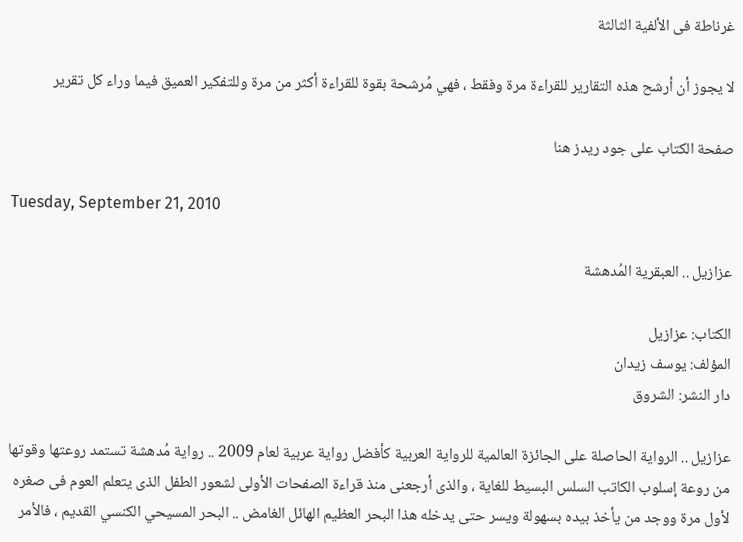غرناطة فى الألفية الثالثة

لا يجوز أن أرشح هذه التقارير للقراءة مرة وفقط ، فهي مُرشحة بقوة للقراءة أكثر من مرة وللتفكير العميق فيما وراء كل تقرير

صفحة الكتاب على جود ريدز هنا

Tuesday, September 21, 2010

عزازيل .. العبقرية المُدهشة

الكتاب: عزازيل
المؤلف: يوسف زيدان
دار النشر: الشروق

عزازيل .. الرواية الحاصلة على الجائزة العالمية للرواية العربية كأفضل رواية عربية لعام 2009 .. رواية مُدهشة تستمد روعتها وقوتها من روعة إسلوب الكاتب السلس البسيط للغاية ، والذى أرجعنى منذ قراءة الصفحات الأولى لشعور الطفل الذى يتعلم العوم فى صغره لأول مرة ووجد من يأخذ بيده بسهولة ويسر حتى يدخله هذا البحر العظيم الهائل الغامض .. البحر المسيحي الكنسي القديم ، فالأمر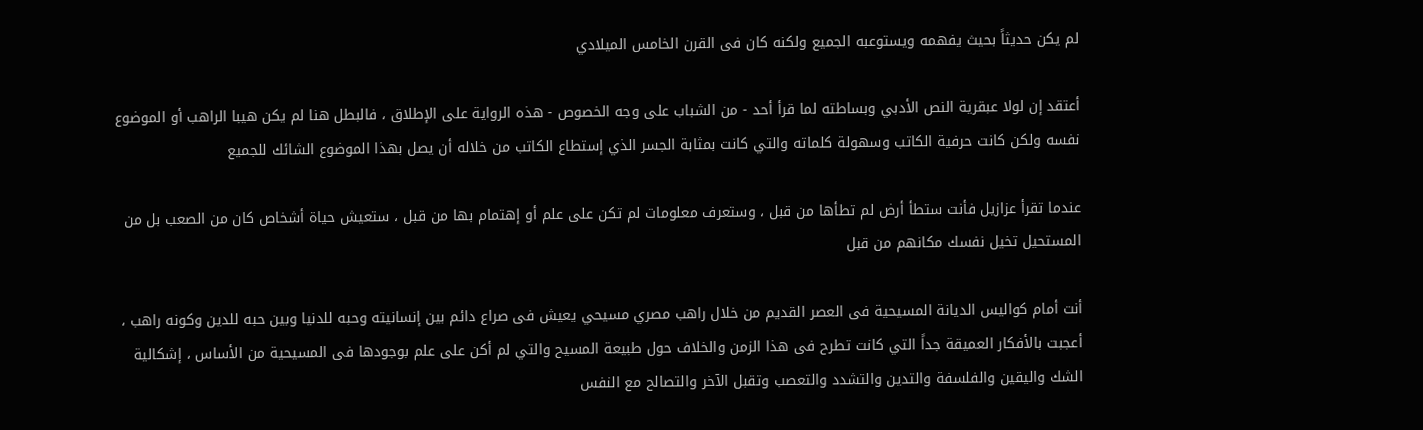لم يكن حديثاً بحيث يفهمه ويستوعبه الجميع ولكنه كان فى القرن الخامس الميلادي

أعتقد إن لولا عبقرية النص الأدبي وبساطته لما قرأ أحد - من الشباب على وجه الخصوص - هذه الرواية على الإطلاق ، فالبطل هنا لم يكن هيبا الراهب أو الموضوع نفسه ولكن كانت حرفية الكاتب وسهولة كلماته والتي كانت بمثابة الجسر الذي إستطاع الكاتب من خلاله أن يصل بهذا الموضوع الشائك للجميع

عندما تقرأ عزازيل فأنت ستطأ أرض لم تطأها من قبل ، وستعرف معلومات لم تكن على علم أو إهتمام بها من قبل ، ستعيش حياة أشخاص كان من الصعب بل من المستحيل تخيل نفسك مكانهم من قبل

أنت أمام كواليس الديانة المسيحية فى العصر القديم من خلال راهب مصري مسيحي يعيش فى صراع دائم بين إنسانيته وحبه للدنيا وبين حبه للدين وكونه راهب ، أعجبت بالأفكار العميقة جداً التي كانت تطرح فى هذا الزمن والخلاف حول طبيعة المسيح والتي لم أكن على علم بوجودها فى المسيحية من الأساس ، إشكالية الشك واليقين والفلسفة والتدين والتشدد والتعصب وتقبل الآخر والتصالح مع النفس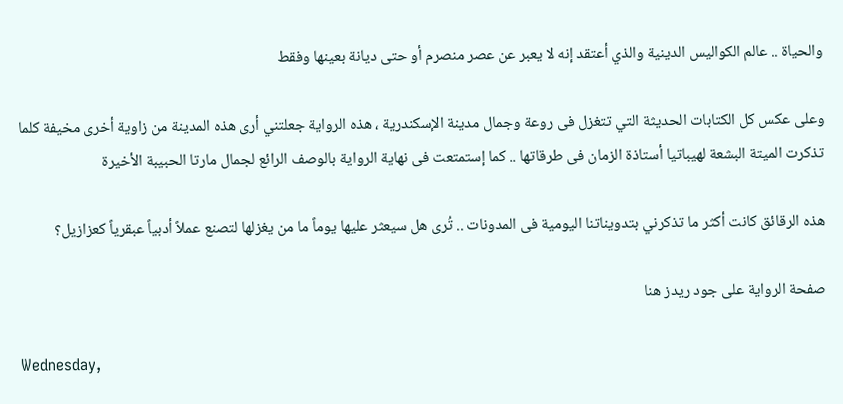والحياة .. عالم الكواليس الدينية والذي أعتقد إنه لا يعبر عن عصر منصرم أو حتى ديانة بعينها وفقط

وعلى عكس كل الكتابات الحديثة التي تتغزل فى روعة وجمال مدينة الإسكندرية ، هذه الرواية جعلتني أرى هذه المدينة من زاوية أخرى مخيفة كلما تذكرت الميتة البشعة لهيباتيا أستاذة الزمان فى طرقاتها .. كما إستمتعت فى نهاية الرواية بالوصف الرائع لجمال مارتا الحبيبة الأخيرة

هذه الرقائق كانت أكثر ما تذكرني بتدويناتنا اليومية فى المدونات .. تُرى هل سيعثر عليها يوماً ما من يغزلها لتصنع عملاً أدبياً عبقرياً كعزازيل؟

صفحة الرواية على جود ريدز هنا

Wednesday,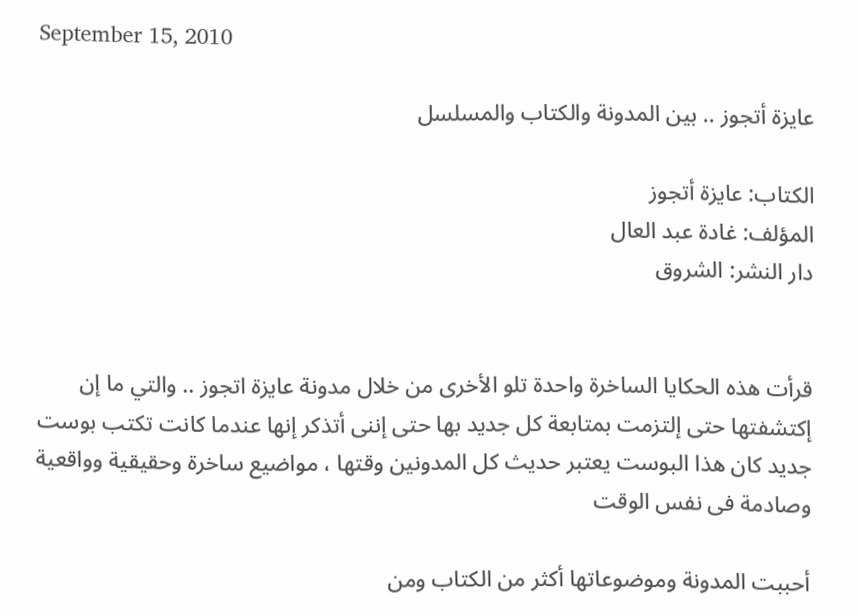September 15, 2010

عايزة أتجوز .. بين المدونة والكتاب والمسلسل

الكتاب: عايزة أتجوز
المؤلف: غادة عبد العال
دار النشر: الشروق


قرأت هذه الحكايا الساخرة واحدة تلو الأخرى من خلال مدونة عايزة اتجوز .. والتي ما إن إكتشفتها حتى إلتزمت بمتابعة كل جديد بها حتى إننى أتذكر إنها عندما كانت تكتب بوست جديد كان هذا البوست يعتبر حديث كل المدونين وقتها ، مواضيع ساخرة وحقيقية وواقعية وصادمة فى نفس الوقت

أحببت المدونة وموضوعاتها أكثر من الكتاب ومن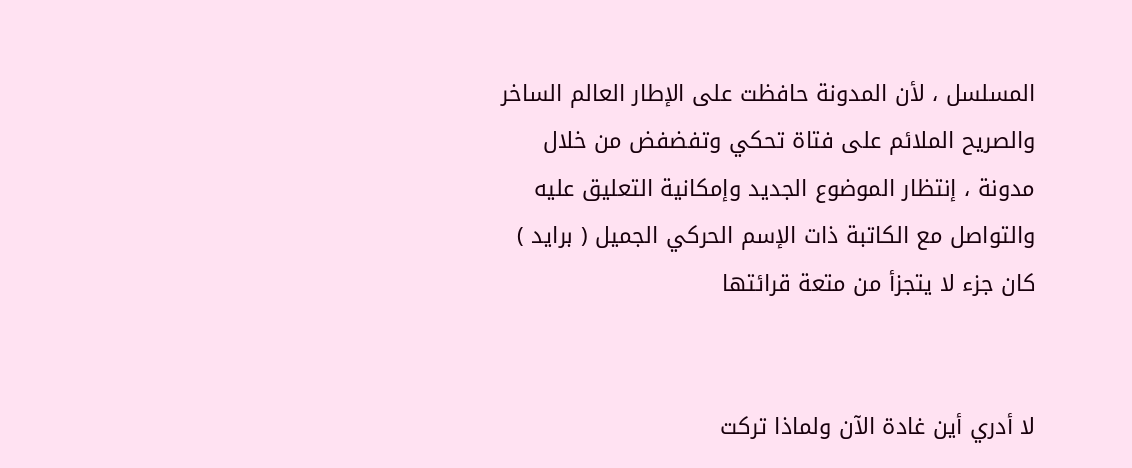المسلسل ، لأن المدونة حافظت على الإطار العالم الساخر والصريح الملائم على فتاة تحكي وتفضفض من خلال مدونة ، إنتظار الموضوع الجديد وإمكانية التعليق عليه والتواصل مع الكاتبة ذات الإسم الحركي الجميل ( برايد ) كان جزء لا يتجزأ من متعة قرائتها


لا أدري أين غادة الآن ولماذا تركت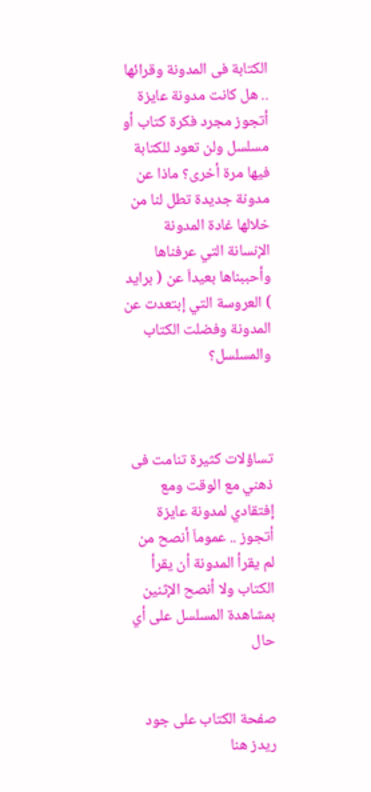الكتابة فى المدونة وقرائها .. هل كانت مدونة عايزة أتجوز مجرد فكرة كتاب أو مسلسل ولن تعود للكتابة فيها مرة أخرى؟ ماذا عن مدونة جديدة تطل لنا من خلالها غادة المدونة الإنسانة التي عرفناها وأحببناها بعيداَ عن ( برايد ) العروسة التي إبتعدت عن المدونة وفضلت الكتاب والمسلسل؟



تساؤلات كثيرة تنامت فى ذهني مع الوقت ومع إفتقادي لمدونة عايزة أتجوز .. عموماَ أنصح من لم يقرأ المدونة أن يقرأ الكتاب ولا أنصح الإثنين بمشاهدة المسلسل على أي حال


صفحة الكتاب على جود ريدز هنا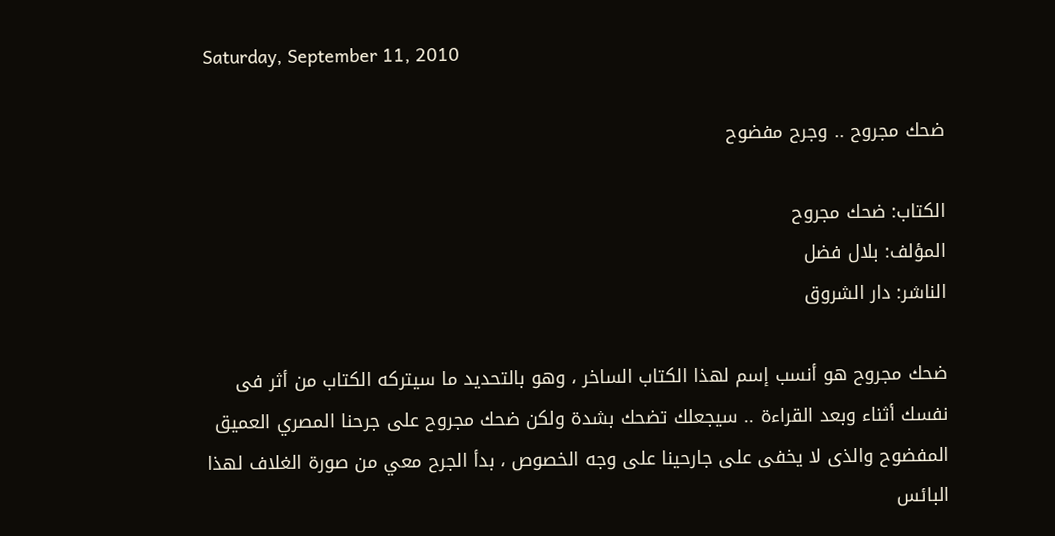Saturday, September 11, 2010

ضحك مجروح .. وجرح مفضوح

الكتاب: ضحك مجروح
المؤلف: بلال فضل
الناشر: دار الشروق

ضحك مجروح هو أنسب إسم لهذا الكتاب الساخر ، وهو بالتحديد ما سيتركه الكتاب من أثر فى نفسك أثناء وبعد القراءة .. سيجعلك تضحك بشدة ولكن ضحك مجروح على جرحنا المصري العميق المفضوح والذى لا يخفى على جارحينا على وجه الخصوص ، بدأ الجرح معي من صورة الغلاف لهذا البائس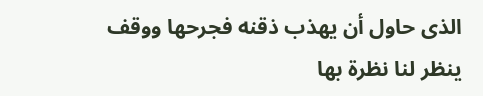الذى حاول أن يهذب ذقنه فجرحها ووقف ينظر لنا نظرة بها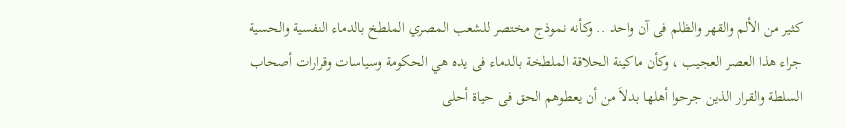كثير من الألم والقهر والظلم فى آن واحد .. وكأنه نموذج مختصر للشعب المصري الملطخ بالدماء النفسية والحسية جراء هذا العصر العجيب ، وكأن ماكينة الحلاقة الملطخة بالدماء فى يده هي الحكومة وسياسات وقرارات أصحاب السلطة والقرار الذين جرحوا أهلها بدلاَ من أن يعطوهم الحق فى حياة أحلى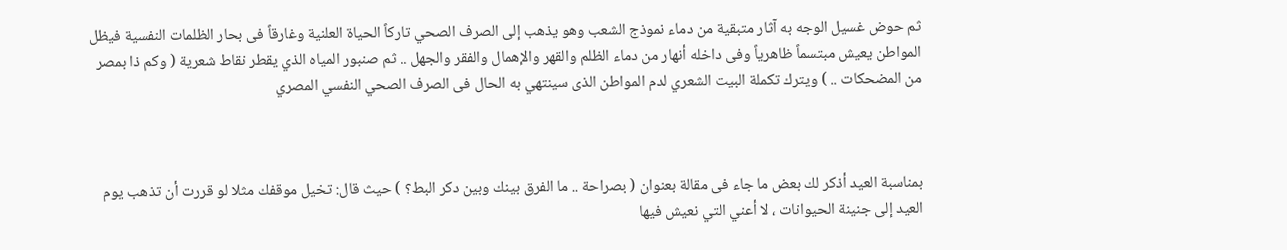ثم حوض غسيل الوجه به آثار متبقية من دماء نموذج الشعب وهو يذهب إلى الصرف الصحي تاركاً الحياة العلنية وغارقاً فى بحار الظلمات النفسية فيظل المواطن يعيش مبتسماً ظاهرياً وفى داخله أنهار من دماء الظلم والقهر والإهمال والفقر والجهل .. ثم صنبور المياه الذي يقطر نقاط شعرية ( وكم ذا بمصر من المضحكات .. ) ويترك تكملة البيت الشعري لدم المواطن الذى سينتهي به الحال فى الصرف الصحي النفسي المصري



بمناسبة العيد أذكر لك بعض ما جاء فى مقالة بعنوان ( بصراحة .. ما الفرق بينك وبين دكر البط؟ ) حيث قال: تخيل موقفك مثلا لو قررت أن تذهب يوم العيد إلى جنينة الحيوانات ، لا أعني التي نعيش فيها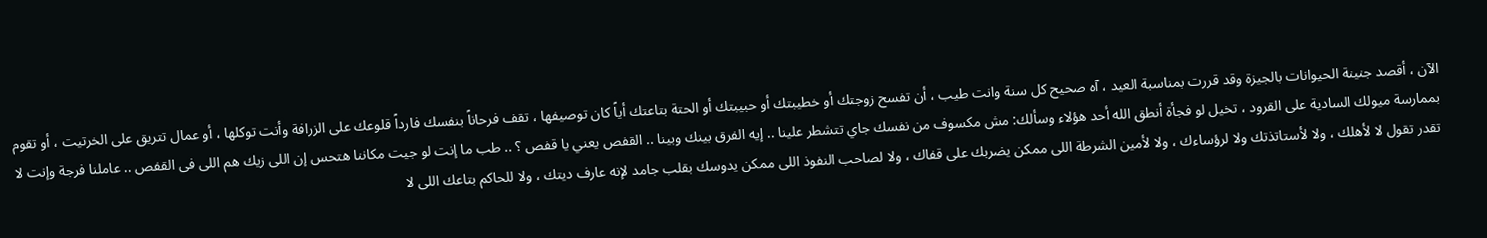الآن ، أقصد جنينة الحيوانات بالجيزة وقد قررت بمناسبة العيد ، آه صحيح كل سنة وانت طيب ، أن تفسح زوجتك أو خطيبتك أو حبيبتك أو الحتة بتاعتك أياً كان توصيفها ، تقف فرحاناً بنفسك فارداً قلوعك على الزرافة وأنت توكلها ، أو عمال تتريق على الخرتيت ، أو تقوم بممارسة ميولك السادية على القرود ، تخيل لو فجأة أنطق الله أحد هؤلاء وسألك: مش مكسوف من نفسك جاي تتشطر علينا .. إيه الفرق بينك وبينا .. القفص يعني يا قفص ؟ .. طب ما إنت لو جيت مكاننا هتحس إن اللى زيك هم اللى فى القفص .. عاملنا فرجة وإنت لا تقدر تقول لا لأهلك ، ولا لأستاتذتك ولا لرؤساءك ، ولا لأمين الشرطة اللى ممكن يضربك على قفاك ، ولا لصاحب النفوذ اللى ممكن يدوسك بقلب جامد لإنه عارف ديتك ، ولا للحاكم بتاعك اللى لا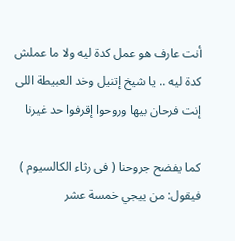أنت عارف هو عمل كدة ليه ولا ما عملش كدة ليه .. يا شيخ إتنيل وخد العبيطة اللى إنت فرحان بيها وروحوا إقرفوا حد غيرنا

كما يفضح جروحنا ( فى رثاء الكالسيوم ) فيقول: من ييجي خمسة عشر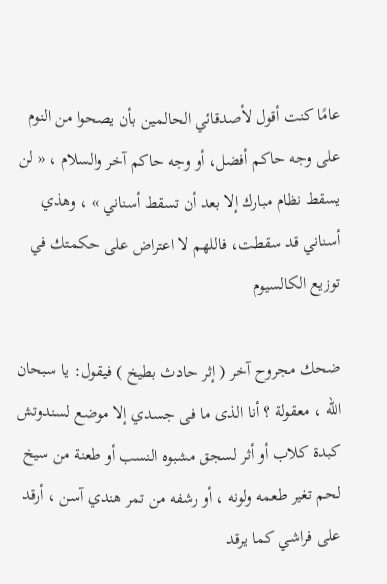عامًا كنت أقول لأصدقائي الحالمين بأن يصحوا من النوم على وجه حاكم أفضل، أو وجه حاكم آخر والسلام ، « لن يسقط نظام مبارك إلا بعد أن تسقط أسناني » ، وهذي أسناني قد سقطت، فاللهم لا اعتراض على حكمتك في توزيع الكالسيوم

ضحك مجروح آخر ( إثر حادث بطيخ ) فيقول: يا سبحان الله ، معقولة ؟ أنا الذى ما فى جسدي إلا موضع لسندوتش كبدة كلاب أو أثر لسجق مشبوه النسب أو طعنة من سيخ لحم تغير طعمه ولونه ، أو رشفه من تمر هندي آسن ، أرقد على فراشي كما يرقد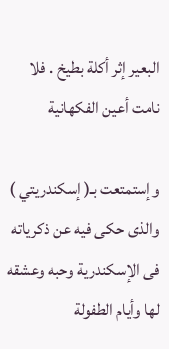البعير إثر أكلة بطيخ . فلا نامت أعين الفكهانية

وإستمتعت بـ( إسكندريتي ) والذى حكى فيه عن ذكرياته فى الإسكندرية وحبه وعشقه لها وأيام الطفولة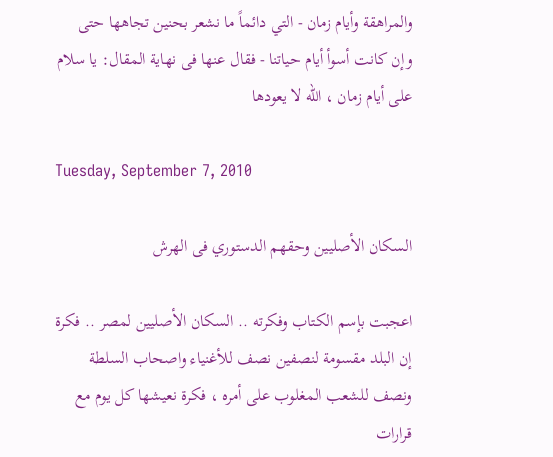والمراهقة وأيام زمان - التي دائماً ما نشعر بحنين تجاهها حتى وإن كانت أسوأ أيام حياتنا - فقال عنها فى نهاية المقال: يا سلام على أيام زمان ، الله لا يعودها

Tuesday, September 7, 2010

السكان الأصليين وحقهم الدستوري فى الهرش

اعجبت بإسم الكتاب وفكرته .. السكان الأصليين لمصر .. فكرة إن البلد مقسومة لنصفين نصف للأغنياء واصحاب السلطة ونصف للشعب المغلوب على أمره ، فكرة نعيشها كل يوم مع قرارات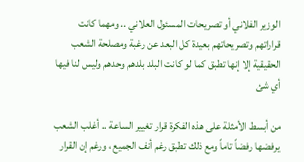الوزير الفلاني أو تصريحات المسئول العلاني .. ومهما كانت قراراتهم وتصريحاتهم بعيدة كل البعد عن رغبة ومصلحة الشعب الحقيقية إلا إنها تطبق كما لو كانت البلد بلدهم وحدهم وليس لنا فيها أي شئ

من أبسط الأمثلة على هذه الفكرة قرار تغيير الساعة .. أغلب الشعب يرفضها رفضاً تاماً ومع ذلك تطبق رغم أنف الجميع ، ورغم إن القرار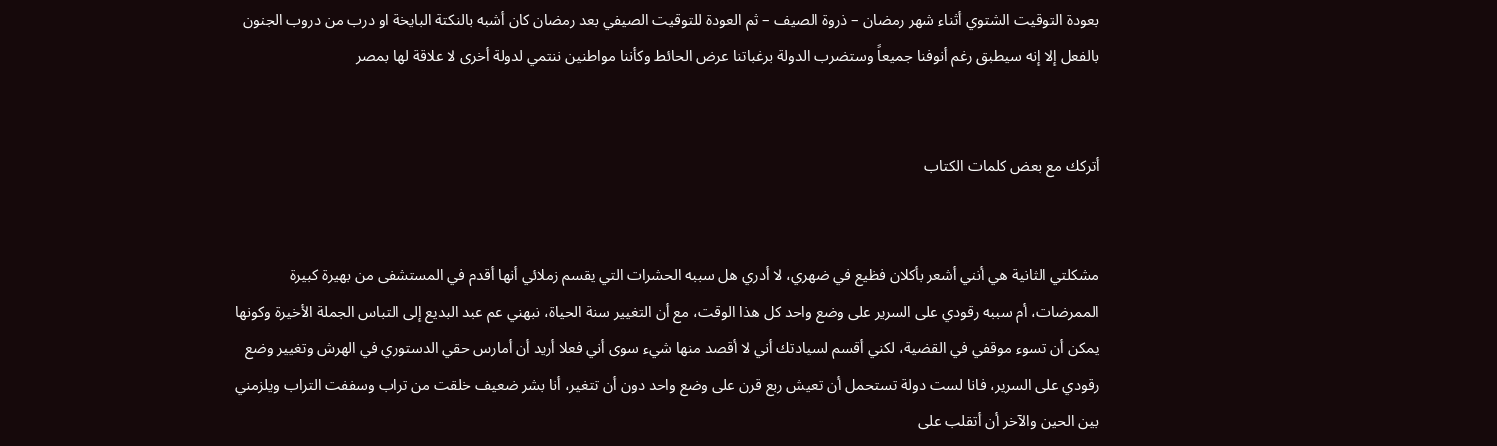بعودة التوقيت الشتوي أثناء شهر رمضان – ذروة الصيف – ثم العودة للتوقيت الصيفي بعد رمضان كان أشبه بالنكتة البايخة او درب من دروب الجنون بالفعل إلا إنه سيطبق رغم أنوفنا جميعاً وستضرب الدولة برغباتنا عرض الحائط وكأننا مواطنين ننتمي لدولة أخرى لا علاقة لها بمصر


أتركك مع بعض كلمات الكتاب


مشكلتي الثانية هي أنني أشعر بأكلان فظيع في ضهري، لا أدري هل سببه الحشرات التي يقسم زملائي أنها أقدم في المستشفى من بهيرة كبيرة الممرضات، أم سببه رقودي على السرير على وضع واحد كل هذا الوقت، مع أن التغيير سنة الحياة، نبهني عم عبد البديع إلى التباس الجملة الأخيرة وكونها يمكن أن تسوء موقفي في القضية، لكني أقسم لسيادتك أني لا أقصد منها شيء سوى أني فعلا أريد أن أمارس حقي الدستوري في الهرش وتغيير وضع رقودي على السرير، فانا لست دولة تستحمل أن تعيش ربع قرن على وضع واحد دون أن تتغير، أنا بشر ضعيف خلقت من تراب وسففت التراب ويلزمني بين الحين والآخر أن أتقلب على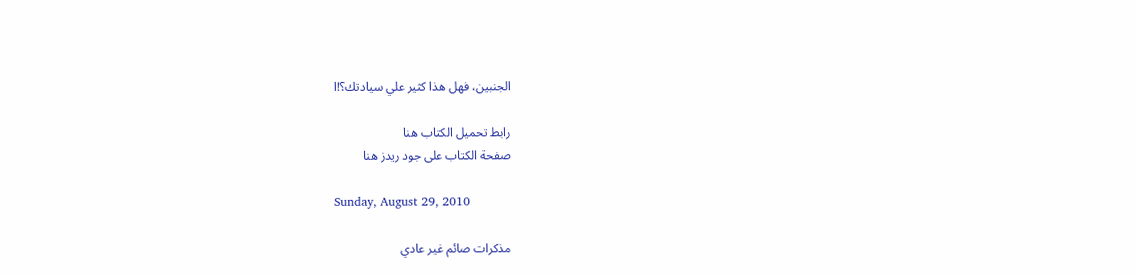الجنبين، فهل هذا كثير علي سيادتك؟!ا

رابط تحميل الكتاب هنا
صفحة الكتاب على جود ريدز هنا

Sunday, August 29, 2010

مذكرات صائم غير عادي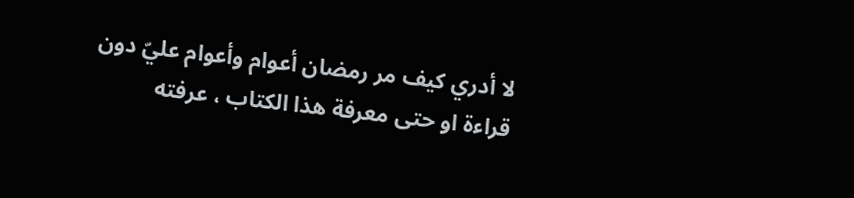لا أدري كيف مر رمضان أعوام وأعوام عليّ دون قراءة او حتى معرفة هذا الكتاب ، عرفته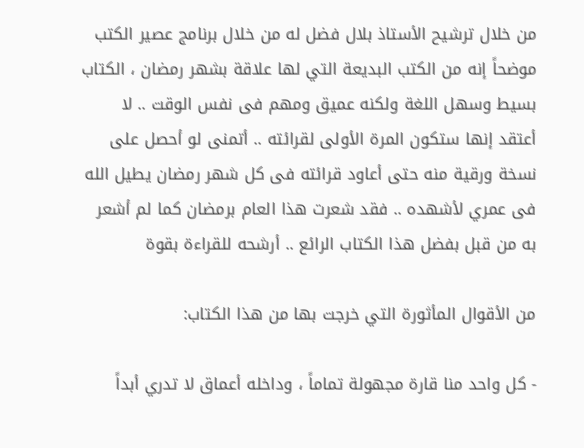من خلال ترشيح الأستاذ بلال فضل له من خلال برنامج عصير الكتب موضحاً إنه من الكتب البديعة التي لها علاقة بشهر رمضان ، الكتاب بسيط وسهل اللغة ولكنه عميق ومهم فى نفس الوقت .. لا أعتقد إنها ستكون المرة الأولى لقرائته .. أتمنى لو أحصل على نسخة ورقية منه حتى أعاود قرائته فى كل شهر رمضان يطيل الله فى عمري لأشهده .. فقد شعرت هذا العام برمضان كما لم أشعر به من قبل بفضل هذا الكتاب الرائع .. أرشحه للقراءة بقوة

من الأقوال المأثورة التي خرجت بها من هذا الكتاب:

- كل واحد منا قارة مجهولة تماماً ، وداخله أعماق لا تدري أبداً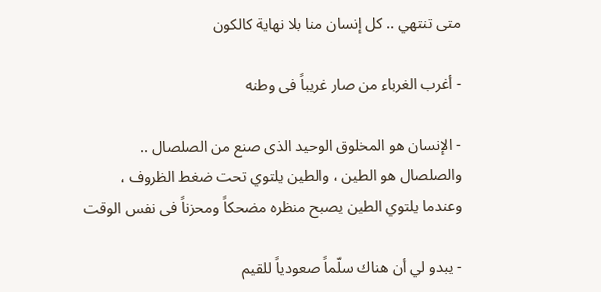متى تنتهي .. كل إنسان منا بلا نهاية كالكون

- أغرب الغرباء من صار غريباً فى وطنه

- الإنسان هو المخلوق الوحيد الذى صنع من الصلصال .. والصلصال هو الطين ، والطين يلتوي تحت ضغط الظروف ، وعندما يلتوي الطين يصبح منظره مضحكاً ومحزناً فى نفس الوقت

- يبدو لي أن هناك سلّماً صعودياً للقيم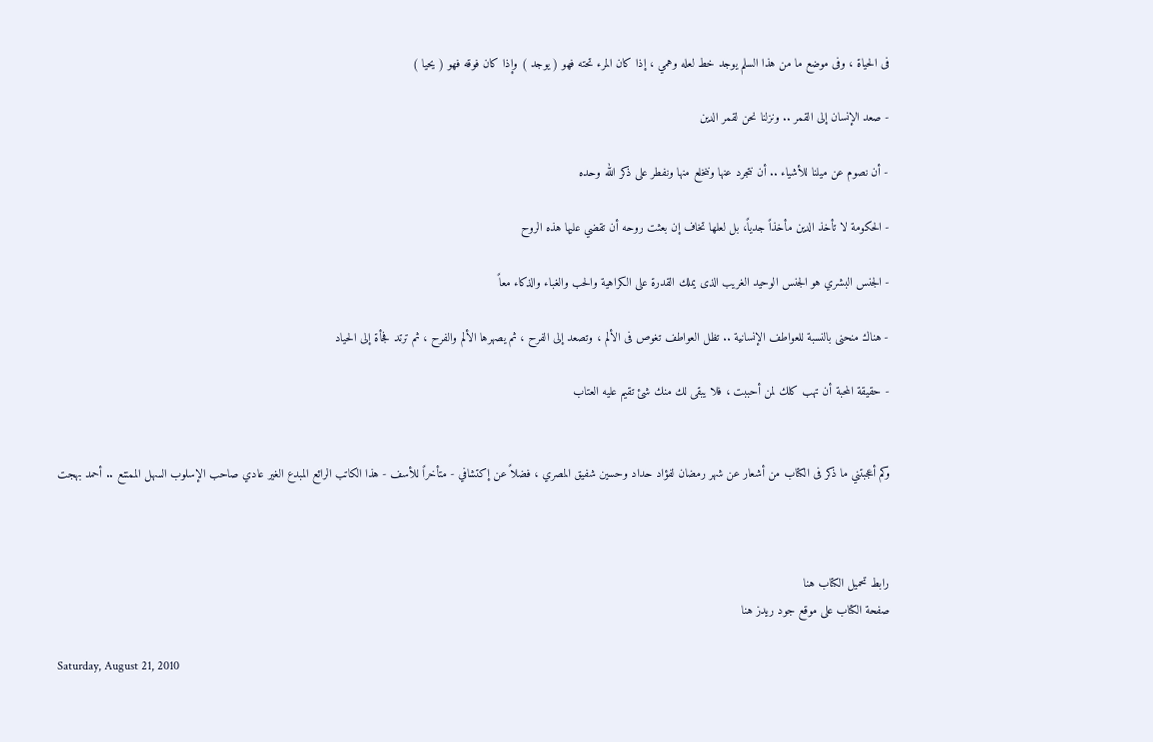فى الحياة ، وفى موضع ما من هذا السلم يوجد خط لعله وهمي ، إذا كان المرء تحته فهو ( يوجد ) وإذا كان فوقه فهو ( يحيا )

- صعد الإنسان إلى القمر .. ونزلنا نحن لقمر الدين

- أن نصوم عن ميلنا للأشياء .. أن نتجرد عنها وننخلع منها ونفطر على ذكر الله وحده

- الحكومة لا تأخذ الدين مأخذاً جدياً، بل لعلها تخاف إن بعثت روحه أن تقضي عليها هذه الروح

- الجنس البشري هو الجنس الوحيد الغريب الذى يملك القدرة على الكراهية والحب والغباء والذكاء معاً

- هناك منحنى بالنسبة للعواطف الإنسانية .. تظل العواطف تغوص فى الألم ، وتصعد إلى الفرح ، ثم يصهرها الألم والفرح ، ثم ترتد فجأة إلى الحياد

- حقيقة المحبة أن تهب كلك لمن أحببت ، فلا يبقى لك منك شئ تقيم عليه العتاب


وكم أعجبتني ما ذكر فى الكتاب من أشعار عن شهر رمضان لفؤاد حداد وحسين شفيق المصري ، فضلاً عن إكتشافي - متأخراً للأسف - هذا الكاتب الرائع المبدع الغير عادي صاحب الإسلوب السهل الممتنع .. أحمد بهجت



رابط تحميل الكتاب هنا
صفحة الكتاب على موقع جود ريدز هنا

Saturday, August 21, 2010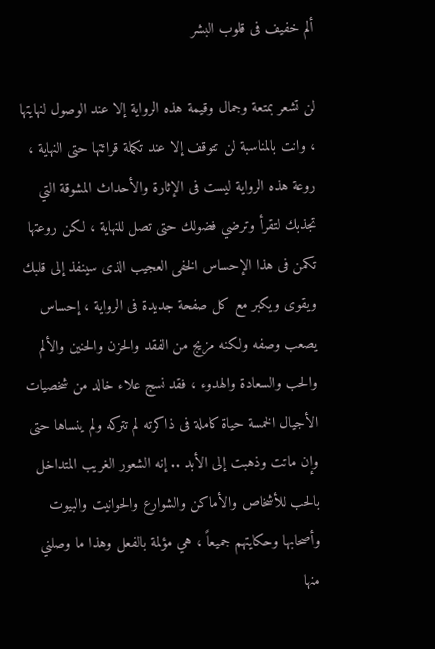ألم خفيف فى قلوب البشر

لن تشعر بمتعة وجمال وقيمة هذه الرواية إلا عند الوصول لنهايتها ، وانت بالمناسبة لن تتوقف إلا عند تكملة قرائتها حتى النهاية ، روعة هذه الرواية ليست فى الإثارة والأحداث المشوقة التي تجذبك لتقرأ وترضي فضولك حتى تصل للنهاية ، لكن روعتها تكمن فى هذا الإحساس الخفى العجيب الذى سينفذ إلى قلبك ويقوى ويكبر مع كل صفحة جديدة فى الرواية ، إحساس يصعب وصفه ولكنه مزيج من الفقد والحزن والحنين والألم والحب والسعادة والهدوء ، فقد نسج علاء خالد من شخصيات الأجيال الخمسة حياة كاملة فى ذاكرته لم تتركه ولم ينساها حتى وإن ماتت وذهبت إلى الأبد .. إنه الشعور الغريب المتداخل بالحب للأشخاص والأماكن والشوارع والحوانيت والبيوت وأصحابها وحكايتهم جميعاً ، هي مؤلمة بالفعل وهذا ما وصلني منها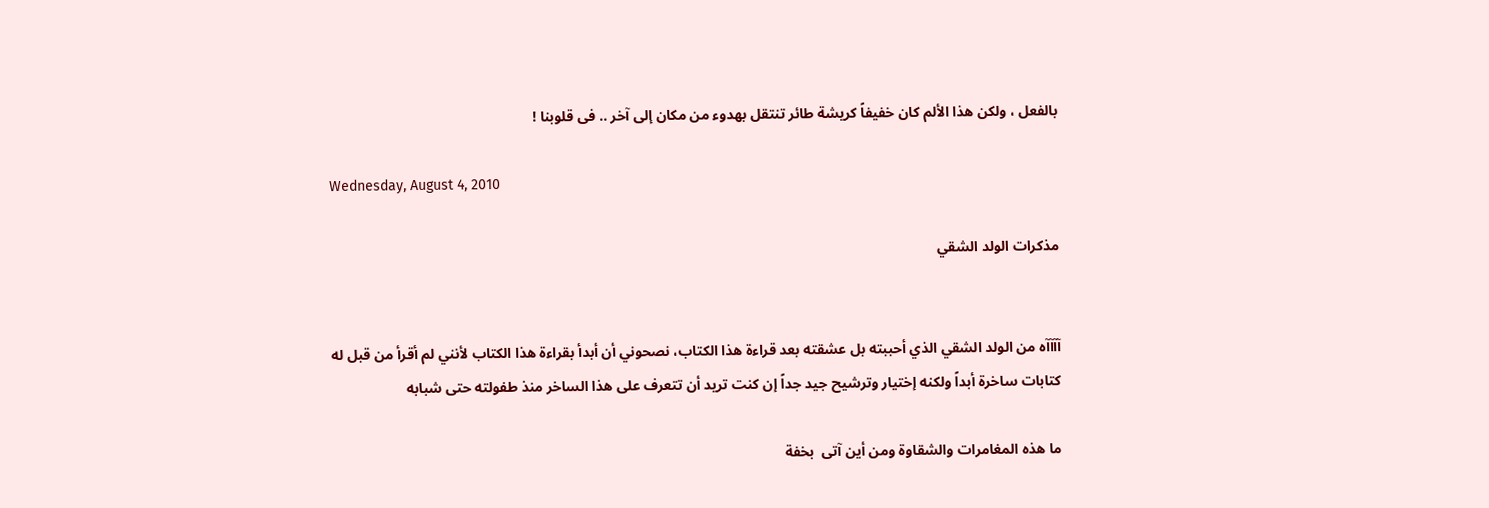بالفعل ، ولكن هذا الألم كان خفيفاً كريشة طائر تنتقل بهدوء من مكان إلى آخر .. فى قلوبنا !

Wednesday, August 4, 2010

مذكرات الولد الشقي


آآآآه من الولد الشقي الذي أحببته بل عشقته بعد قراءة هذا الكتاب، نصحوني أن أبدأ بقراءة هذا الكتاب لأنني لم أقرأ من قبل له كتابات ساخرة أبداً ولكنه إختيار وترشيح جيد جداً إن كنت تريد أن تتعرف على هذا الساخر منذ طفولته حتى شبابه

ما هذه المغامرات والشقاوة ومن أين آتى  بخفة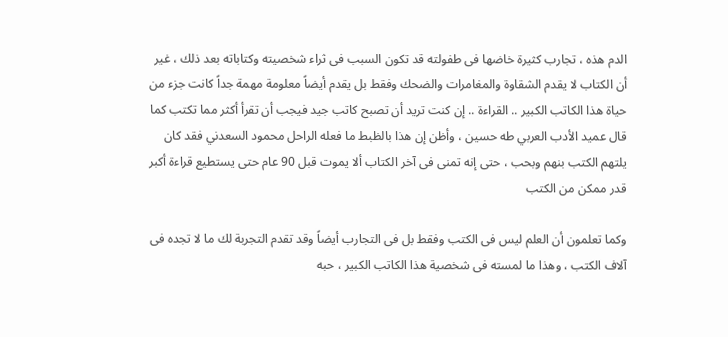الدم هذه ، تجارب كثيرة خاضها فى طفولته قد تكون السبب فى ثراء شخصيته وكتاباته بعد ذلك ، غير أن الكتاب لا يقدم الشقاوة والمغامرات والضحك وفقط بل يقدم أيضاً معلومة مهمة جداً كانت جزء من حياة هذا الكاتب الكبير .. القراءة .. إن كنت تريد أن تصبح كاتب جيد فيجب أن تقرأ أكثر مما تكتب كما قال عميد الأدب العربي طه حسين ، وأظن إن هذا بالظبط ما فعله الراحل محمود السعدني فقد كان يلتهم الكتب بنهم وبحب ، حتى إنه تمنى فى آخر الكتاب ألا يموت قبل 90 عام حتى يستطيع قراءة أكبر قدر ممكن من الكتب

وكما تعلمون أن العلم ليس فى الكتب وفقط بل فى التجارب أيضاً وقد تقدم التجربة لك ما لا تجده فى آلاف الكتب ، وهذا ما لمسته فى شخصية هذا الكاتب الكبير ، حبه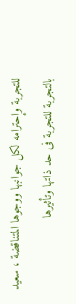للتجربة وإحترامه لكل جوانبها ووجوها المتناقضة ، سعيد بالتجربة للتجربة فى حد ذاتها وتأثيرها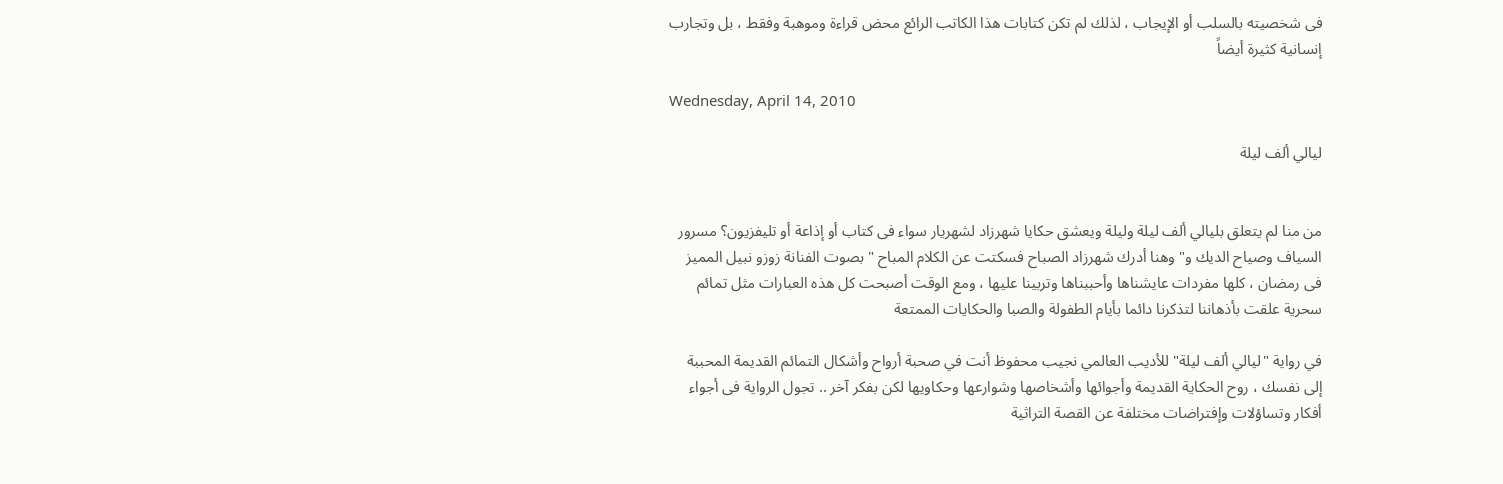فى شخصيته بالسلب أو الإيجاب ، لذلك لم تكن كتابات هذا الكاتب الرائع محض قراءة وموهبة وفقط ، بل وتجارب إنسانية كثيرة أيضاً

Wednesday, April 14, 2010

ليالي ألف ليلة


من منا لم يتعلق بليالي ألف ليلة وليلة ويعشق حكايا شهرزاد لشهريار سواء فى كتاب أو إذاعة أو تليفزيون؟ مسرور السياف وصياح الديك و" وهنا أدرك شهرزاد الصباح فسكتت عن الكلام المباح " بصوت الفنانة زوزو نبيل المميز فى رمضان ، كلها مفردات عايشناها وأحببناها وتربينا عليها ، ومع الوقت أصبحت كل هذه العبارات مثل تمائم سحرية علقت بأذهاننا لتذكرنا دائما بأيام الطفولة والصبا والحكايات الممتعة

في رواية "ليالي ألف ليلة" للأديب العالمي نجيب محفوظ أنت في صحبة أرواح وأشكال التمائم القديمة المحببة إلى نفسك ، روح الحكاية القديمة وأجوائها وأشخاصها وشوارعها وحكاويها لكن بفكر آخر .. تجول الرواية فى أجواء أفكار وتساؤلات وإفتراضات مختلفة عن القصة التراثية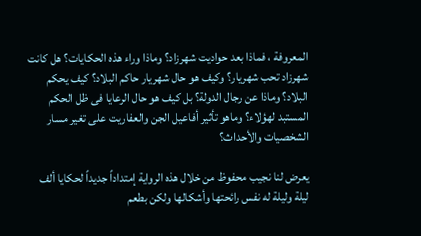المعروفة ، فماذا بعد حواديت شهرزاد؟ وماذا وراء هذه الحكايات؟ هل كانت شهرزاد تحب شهريار؟ وكيف هو حال شهريار حاكم البلاد؟ كيف يحكم البلاد؟ وماذا عن رجال الدولة؟ بل كيف هو حال الرعايا فى ظل الحكم المستبد لهؤلاء؟ وماهو تأثير أفاعيل الجن والعفاريت على تغير مسار الشخصيات والأحداث؟

يعرض لنا نجيب محفوظ من خلال هذه الرواية إمتداداً جديداً لحكايا ألف ليلة وليلة له نفس رائحتها وأشكالها ولكن بطعم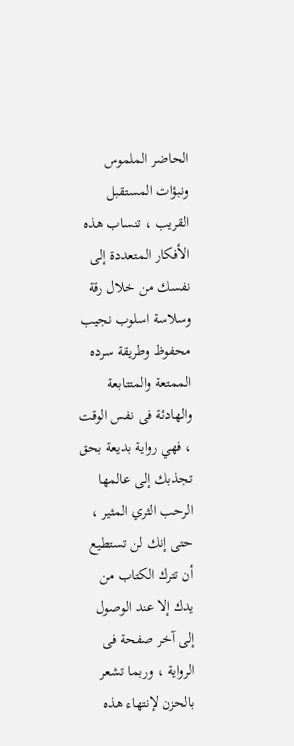الحاضر الملموس ونبؤات المستقبل القريب ، تنساب هذه الأفكار المتعددة إلى نفسك من خلال رقة وسلاسة اسلوب نجيب محفوظ وطريقة سرده الممتعة والمتتابعة والهادئة فى نفس الوقت ، فهي رواية بديعة بحق تجذبك إلى عالمها الرحب الثري المثير ، حتى إنك لن تستطيع أن تترك الكتاب من يدك إلا عند الوصول إلى آخر صفحة فى الرواية ، وربما تشعر بالحزن لإنتهاء هذه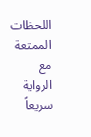اللحظات الممتعة مع الرواية سريعاً